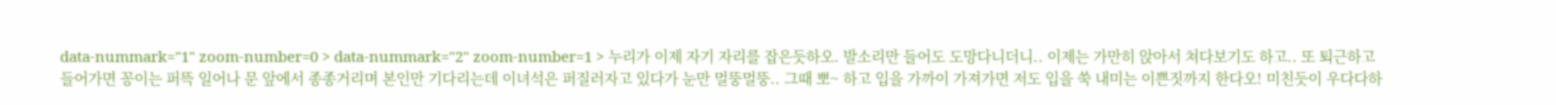data-nummark="1" zoom-number=0 > data-nummark="2" zoom-number=1 > 누리가 이제 자기 자리를 잡은듯하오. 발소리만 들어도 도망다니더니.. 이제는 가만히 앉아서 쳐다보기도 하고.. 또 퇴근하고 들어가면 꽁이는 퍼뜩 일어나 문 앞에서 종종거리며 본인만 기다리는데 이녀석은 퍼질러자고 있다가 눈만 멀뚱멀뚱.. 그때 뽀~ 하고 입을 가까이 가져가면 저도 입을 쑥 내미는 이쁜짓까지 한다오! 미친듯이 우다다하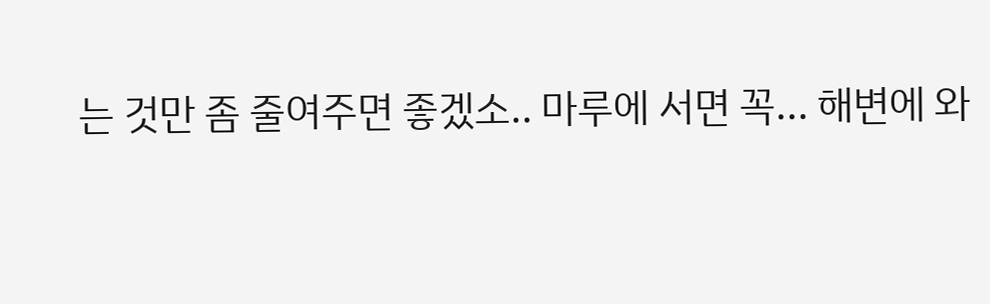는 것만 좀 줄여주면 좋겠소.. 마루에 서면 꼭... 해변에 와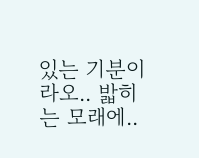있는 기분이라오.. 밟히는 모래에..